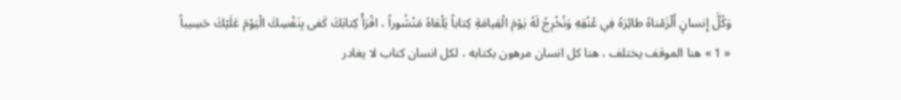وَكُلَّ إِنسانٍ أَلْزَمْناهُ طائِرَهُ فِي عُنُقِهِ وَنُخْرِجُ لَهُ يَوْمَ الْقِيامَةِ كِتاباً يَلْقاهُ مَنْشُوراً ، اقْرَأْ كِتابَكَ كَفى بِنَفْسِكَ الْيَوْمَ عَلَيْكَ حَسِيباً
« 1 » هنا الموقف يختلف ، هنا كل انسان مرهون بكتابه ، لكل انسان كتاب لا يغادر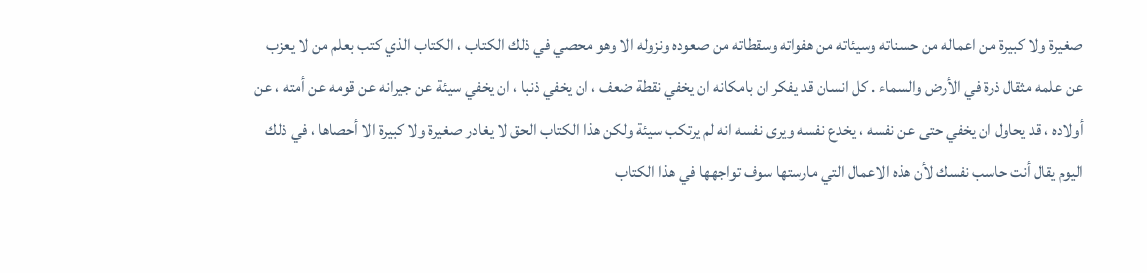صغيرة ولا كبيرة من اعماله من حسناته وسيئاته من هفواته وسقطاته من صعوده ونزوله الا وهو محصي في ذلك الكتاب ، الكتاب الذي كتب بعلم من لا يعزب عن علمه مثقال ذرة في الأرض والسماء . كل انسان قد يفكر ان بامكانه ان يخفي نقطة ضعف ، ان يخفي ذنبا ، ان يخفي سيئة عن جيرانه عن قومه عن أمته ، عن أولاده ، قد يحاول ان يخفي حتى عن نفسه ، يخدع نفسه ويرى نفسه انه لم يرتكب سيئة ولكن هذا الكتاب الحق لا يغادر صغيرة ولا كبيرة الا أحصاها ، في ذلك اليوم يقال أنت حاسب نفسك لأن هذه الاعمال التي مارستها سوف تواجهها في هذا الكتاب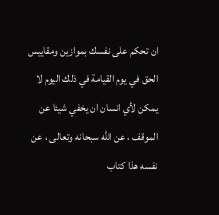ان تحكم على نفسك بموازين ومقاييس الحق في يوم القيامة في ذلك اليوم لا يمكن لأي انسان ان يخفي شيئا عن الموقف ، عن اللّه سبحانه وتعالى ، عن نفسه هذا كتاب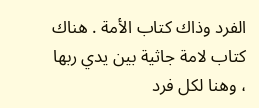الفرد وذاك كتاب الأمة . هناك كتاب لامة جاثية بين يدي ربها ، وهنا لكل فرد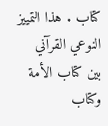كتاب . هذا التمييز النوعي القرآني بين كتاب الأمة وكتاب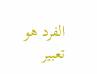الفرد هو تعبير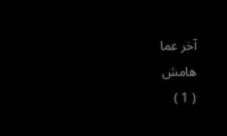آخر عما
هامش
( 1 )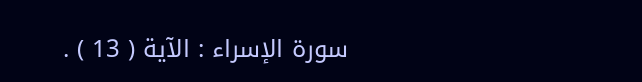سورة الإسراء : الآية ( 13 ) .